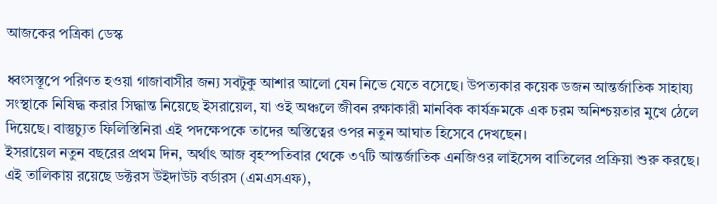আজকের পত্রিকা ডেস্ক

ধ্বংসস্তূপে পরিণত হওয়া গাজাবাসীর জন্য সবটুকু আশার আলো যেন নিভে যেতে বসেছে। উপত্যকার কয়েক ডজন আন্তর্জাতিক সাহায্য সংস্থাকে নিষিদ্ধ করার সিদ্ধান্ত নিয়েছে ইসরায়েল, যা ওই অঞ্চলে জীবন রক্ষাকারী মানবিক কার্যক্রমকে এক চরম অনিশ্চয়তার মুখে ঠেলে দিয়েছে। বাস্তুচ্যুত ফিলিস্তিনিরা এই পদক্ষেপকে তাদের অস্তিত্বের ওপর নতুন আঘাত হিসেবে দেখছেন।
ইসরায়েল নতুন বছরের প্রথম দিন, অর্থাৎ আজ বৃহস্পতিবার থেকে ৩৭টি আন্তর্জাতিক এনজিওর লাইসেন্স বাতিলের প্রক্রিয়া শুরু করছে। এই তালিকায় রয়েছে ডক্টরস উইদাউট বর্ডারস (এমএসএফ),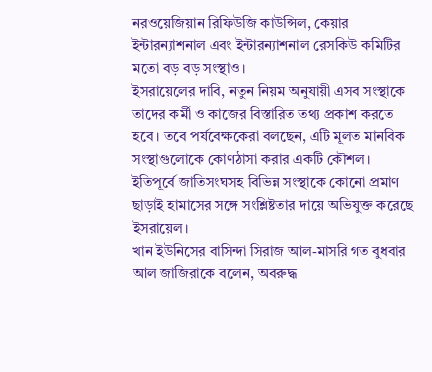নরওয়েজিয়ান রিফিউজি কাউন্সিল, কেয়ার ইন্টারন্যাশনাল এবং ইন্টারন্যাশনাল রেসকিউ কমিটির মতো বড় বড় সংস্থাও।
ইসরায়েলের দাবি, নতুন নিয়ম অনুযায়ী এসব সংস্থাকে তাদের কর্মী ও কাজের বিস্তারিত তথ্য প্রকাশ করতে হবে। তবে পর্যবেক্ষকেরা বলছেন, এটি মূলত মানবিক সংস্থাগুলোকে কোণঠাসা করার একটি কৌশল। ইতিপূর্বে জাতিসংঘসহ বিভিন্ন সংস্থাকে কোনো প্রমাণ ছাড়াই হামাসের সঙ্গে সংশ্লিষ্টতার দায়ে অভিযুক্ত করেছে ইসরায়েল।
খান ইউনিসের বাসিন্দা সিরাজ আল-মাসরি গত বুধবার আল জাজিরাকে বলেন, অবরুদ্ধ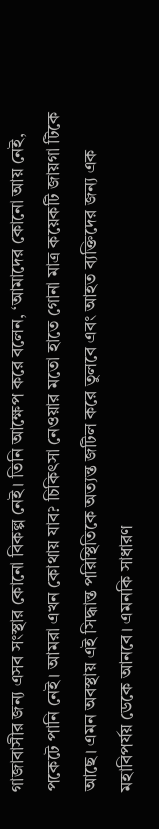গাজাবাসীর জন্য এসব সংস্থার কোনো বিকল্প নেই। তিনি আক্ষেপ করে বলেন, ‘আমাদের কোনো আয় নেই, পকেটে পানি নেই। আমরা এখন কোথায় যাব? চিকিৎসা নেওয়ার মতো হাতে গোনা মাত্র কয়েকটি জায়গা টিকে আছে। এমন অবস্থায় এই সিদ্ধান্ত পরিস্থিতিকে অত্যন্ত জটিল করে তুলবে এবং আহত ব্যক্তিদের জন্য এক মহাবিপর্যয় ডেকে আনবে। এমনকি সাধারণ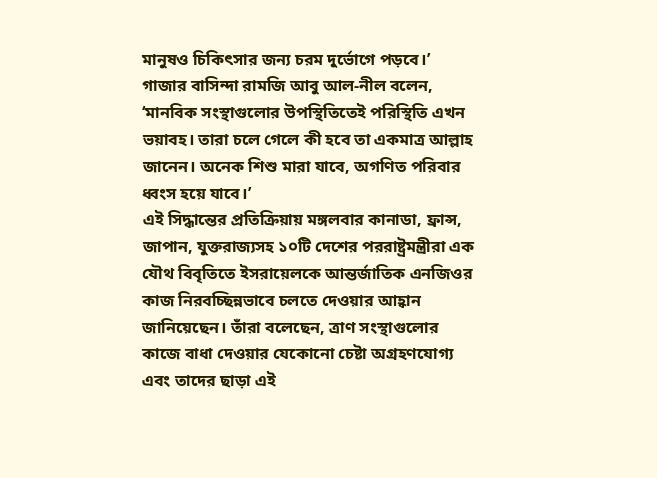মানুষও চিকিৎসার জন্য চরম দুর্ভোগে পড়বে।’
গাজার বাসিন্দা রামজি আবু আল-নীল বলেন, ‘মানবিক সংস্থাগুলোর উপস্থিতিতেই পরিস্থিতি এখন ভয়াবহ। তারা চলে গেলে কী হবে তা একমাত্র আল্লাহ জানেন। অনেক শিশু মারা যাবে, অগণিত পরিবার ধ্বংস হয়ে যাবে।’
এই সিদ্ধান্তের প্রতিক্রিয়ায় মঙ্গলবার কানাডা, ফ্রান্স, জাপান, যুক্তরাজ্যসহ ১০টি দেশের পররাষ্ট্রমন্ত্রীরা এক যৌথ বিবৃতিতে ইসরায়েলকে আন্তর্জাতিক এনজিওর কাজ নিরবচ্ছিন্নভাবে চলতে দেওয়ার আহ্বান জানিয়েছেন। তাঁরা বলেছেন, ত্রাণ সংস্থাগুলোর কাজে বাধা দেওয়ার যেকোনো চেষ্টা অগ্রহণযোগ্য এবং তাদের ছাড়া এই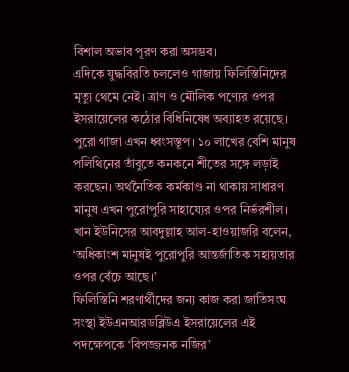বিশাল অভাব পূরণ করা অসম্ভব।
এদিকে যুদ্ধবিরতি চললেও গাজায় ফিলিস্তিনিদের মৃত্যু থেমে নেই। ত্রাণ ও মৌলিক পণ্যের ওপর ইসরায়েলের কঠোর বিধিনিষেধ অব্যাহত রয়েছে। পুরো গাজা এখন ধ্বংসস্তূপ। ১০ লাখের বেশি মানুষ পলিথিনের তাঁবুতে কনকনে শীতের সঙ্গে লড়াই করছেন। অর্থনৈতিক কর্মকাণ্ড না থাকায় সাধারণ মানুষ এখন পুরোপুরি সাহায্যের ওপর নির্ভরশীল। খান ইউনিসের আবদুল্লাহ আল-হাওয়াজরি বলেন, ‘অধিকাংশ মানুষই পুরোপুরি আন্তর্জাতিক সহায়তার ওপর বেঁচে আছে।’
ফিলিস্তিনি শরণার্থীদের জন্য কাজ করা জাতিসংঘ সংস্থা ইউএনআরডব্লিউএ ইসরায়েলের এই পদক্ষেপকে ‘বিপজ্জনক নজির’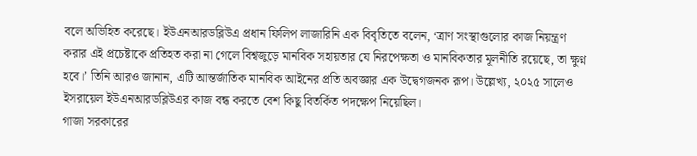বলে অভিহিত করেছে। ইউএনআরডব্লিউএ প্রধান ফিলিপ লাজারিনি এক বিবৃতিতে বলেন, ‘ত্রাণ সংস্থাগুলোর কাজ নিয়ন্ত্রণ করার এই প্রচেষ্টাকে প্রতিহত করা না গেলে বিশ্বজুড়ে মানবিক সহায়তার যে নিরপেক্ষতা ও মানবিকতার মূলনীতি রয়েছে, তা ক্ষুণ্ন হবে।’ তিনি আরও জানান, এটি আন্তর্জাতিক মানবিক আইনের প্রতি অবজ্ঞার এক উদ্বেগজনক রূপ। উল্লেখ্য, ২০২৫ সালেও ইসরায়েল ইউএনআরডব্লিউএর কাজ বন্ধ করতে বেশ কিছু বিতর্কিত পদক্ষেপ নিয়েছিল।
গাজা সরকারের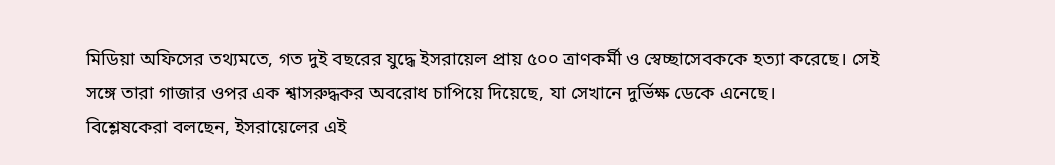মিডিয়া অফিসের তথ্যমতে, গত দুই বছরের যুদ্ধে ইসরায়েল প্রায় ৫০০ ত্রাণকর্মী ও স্বেচ্ছাসেবককে হত্যা করেছে। সেই সঙ্গে তারা গাজার ওপর এক শ্বাসরুদ্ধকর অবরোধ চাপিয়ে দিয়েছে, যা সেখানে দুর্ভিক্ষ ডেকে এনেছে।
বিশ্লেষকেরা বলছেন, ইসরায়েলের এই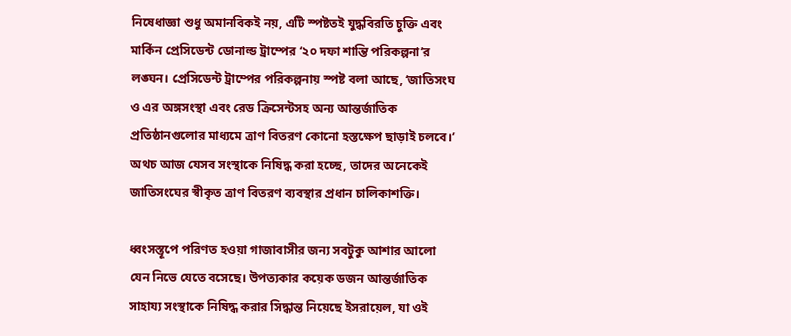নিষেধাজ্ঞা শুধু অমানবিকই নয়, এটি স্পষ্টতই যুদ্ধবিরতি চুক্তি এবং মার্কিন প্রেসিডেন্ট ডোনাল্ড ট্রাম্পের ‘২০ দফা শান্তি পরিকল্পনা’র লঙ্ঘন। প্রেসিডেন্ট ট্রাম্পের পরিকল্পনায় স্পষ্ট বলা আছে, ‘জাতিসংঘ ও এর অঙ্গসংস্থা এবং রেড ক্রিসেন্টসহ অন্য আন্তর্জাতিক প্রতিষ্ঠানগুলোর মাধ্যমে ত্রাণ বিতরণ কোনো হস্তক্ষেপ ছাড়াই চলবে।’ অথচ আজ যেসব সংস্থাকে নিষিদ্ধ করা হচ্ছে, তাদের অনেকেই জাতিসংঘের স্বীকৃত ত্রাণ বিতরণ ব্যবস্থার প্রধান চালিকাশক্তি।

ধ্বংসস্তূপে পরিণত হওয়া গাজাবাসীর জন্য সবটুকু আশার আলো যেন নিভে যেতে বসেছে। উপত্যকার কয়েক ডজন আন্তর্জাতিক সাহায্য সংস্থাকে নিষিদ্ধ করার সিদ্ধান্ত নিয়েছে ইসরায়েল, যা ওই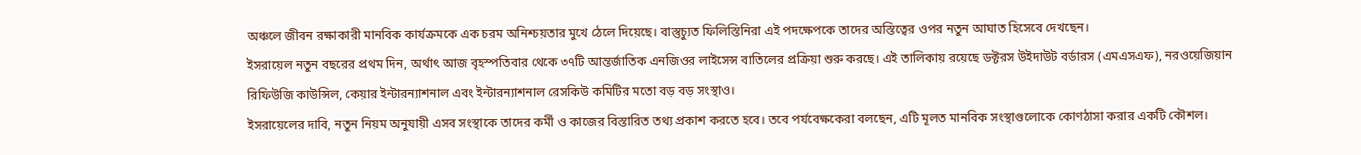অঞ্চলে জীবন রক্ষাকারী মানবিক কার্যক্রমকে এক চরম অনিশ্চয়তার মুখে ঠেলে দিয়েছে। বাস্তুচ্যুত ফিলিস্তিনিরা এই পদক্ষেপকে তাদের অস্তিত্বের ওপর নতুন আঘাত হিসেবে দেখছেন।
ইসরায়েল নতুন বছরের প্রথম দিন, অর্থাৎ আজ বৃহস্পতিবার থেকে ৩৭টি আন্তর্জাতিক এনজিওর লাইসেন্স বাতিলের প্রক্রিয়া শুরু করছে। এই তালিকায় রয়েছে ডক্টরস উইদাউট বর্ডারস (এমএসএফ), নরওয়েজিয়ান রিফিউজি কাউন্সিল, কেয়ার ইন্টারন্যাশনাল এবং ইন্টারন্যাশনাল রেসকিউ কমিটির মতো বড় বড় সংস্থাও।
ইসরায়েলের দাবি, নতুন নিয়ম অনুযায়ী এসব সংস্থাকে তাদের কর্মী ও কাজের বিস্তারিত তথ্য প্রকাশ করতে হবে। তবে পর্যবেক্ষকেরা বলছেন, এটি মূলত মানবিক সংস্থাগুলোকে কোণঠাসা করার একটি কৌশল।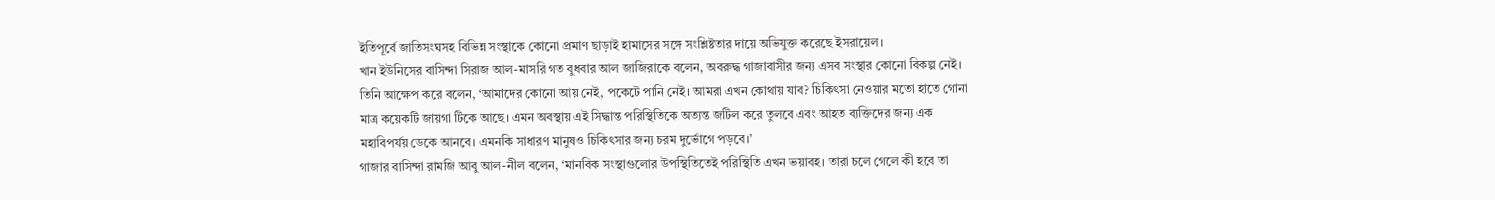ইতিপূর্বে জাতিসংঘসহ বিভিন্ন সংস্থাকে কোনো প্রমাণ ছাড়াই হামাসের সঙ্গে সংশ্লিষ্টতার দায়ে অভিযুক্ত করেছে ইসরায়েল।
খান ইউনিসের বাসিন্দা সিরাজ আল-মাসরি গত বুধবার আল জাজিরাকে বলেন, অবরুদ্ধ গাজাবাসীর জন্য এসব সংস্থার কোনো বিকল্প নেই। তিনি আক্ষেপ করে বলেন, ‘আমাদের কোনো আয় নেই, পকেটে পানি নেই। আমরা এখন কোথায় যাব? চিকিৎসা নেওয়ার মতো হাতে গোনা মাত্র কয়েকটি জায়গা টিকে আছে। এমন অবস্থায় এই সিদ্ধান্ত পরিস্থিতিকে অত্যন্ত জটিল করে তুলবে এবং আহত ব্যক্তিদের জন্য এক মহাবিপর্যয় ডেকে আনবে। এমনকি সাধারণ মানুষও চিকিৎসার জন্য চরম দুর্ভোগে পড়বে।’
গাজার বাসিন্দা রামজি আবু আল-নীল বলেন, ‘মানবিক সংস্থাগুলোর উপস্থিতিতেই পরিস্থিতি এখন ভয়াবহ। তারা চলে গেলে কী হবে তা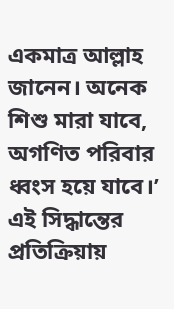একমাত্র আল্লাহ জানেন। অনেক শিশু মারা যাবে, অগণিত পরিবার ধ্বংস হয়ে যাবে।’
এই সিদ্ধান্তের প্রতিক্রিয়ায়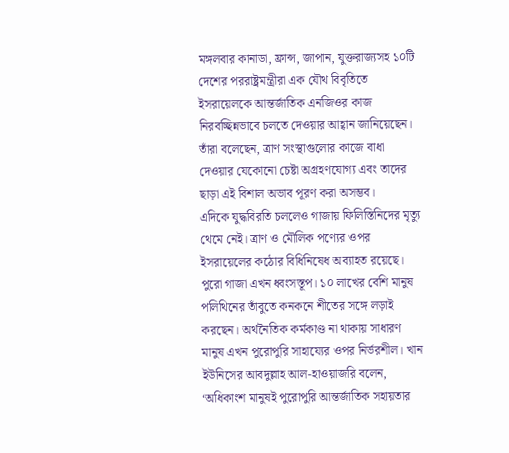মঙ্গলবার কানাডা, ফ্রান্স, জাপান, যুক্তরাজ্যসহ ১০টি দেশের পররাষ্ট্রমন্ত্রীরা এক যৌথ বিবৃতিতে ইসরায়েলকে আন্তর্জাতিক এনজিওর কাজ নিরবচ্ছিন্নভাবে চলতে দেওয়ার আহ্বান জানিয়েছেন। তাঁরা বলেছেন, ত্রাণ সংস্থাগুলোর কাজে বাধা দেওয়ার যেকোনো চেষ্টা অগ্রহণযোগ্য এবং তাদের ছাড়া এই বিশাল অভাব পূরণ করা অসম্ভব।
এদিকে যুদ্ধবিরতি চললেও গাজায় ফিলিস্তিনিদের মৃত্যু থেমে নেই। ত্রাণ ও মৌলিক পণ্যের ওপর ইসরায়েলের কঠোর বিধিনিষেধ অব্যাহত রয়েছে। পুরো গাজা এখন ধ্বংসস্তূপ। ১০ লাখের বেশি মানুষ পলিথিনের তাঁবুতে কনকনে শীতের সঙ্গে লড়াই করছেন। অর্থনৈতিক কর্মকাণ্ড না থাকায় সাধারণ মানুষ এখন পুরোপুরি সাহায্যের ওপর নির্ভরশীল। খান ইউনিসের আবদুল্লাহ আল-হাওয়াজরি বলেন, ‘অধিকাংশ মানুষই পুরোপুরি আন্তর্জাতিক সহায়তার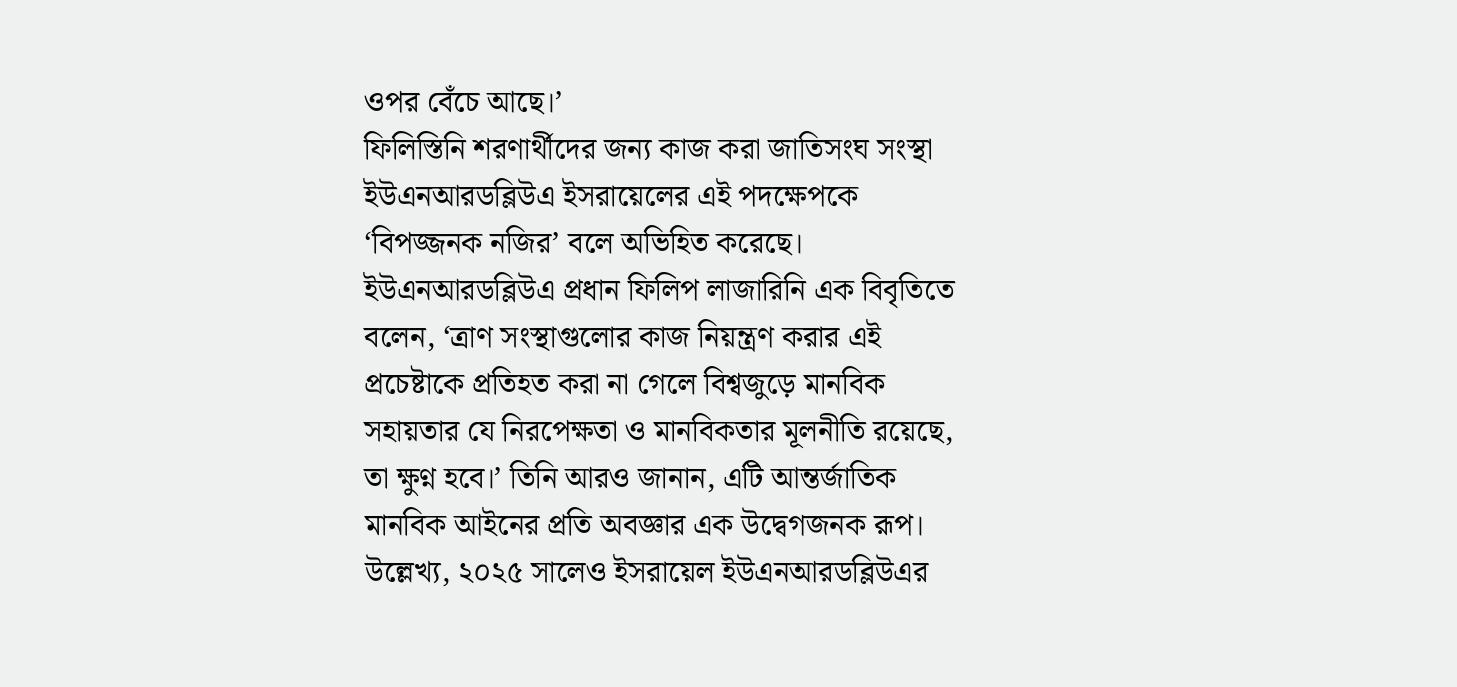ওপর বেঁচে আছে।’
ফিলিস্তিনি শরণার্থীদের জন্য কাজ করা জাতিসংঘ সংস্থা ইউএনআরডব্লিউএ ইসরায়েলের এই পদক্ষেপকে ‘বিপজ্জনক নজির’ বলে অভিহিত করেছে। ইউএনআরডব্লিউএ প্রধান ফিলিপ লাজারিনি এক বিবৃতিতে বলেন, ‘ত্রাণ সংস্থাগুলোর কাজ নিয়ন্ত্রণ করার এই প্রচেষ্টাকে প্রতিহত করা না গেলে বিশ্বজুড়ে মানবিক সহায়তার যে নিরপেক্ষতা ও মানবিকতার মূলনীতি রয়েছে, তা ক্ষুণ্ন হবে।’ তিনি আরও জানান, এটি আন্তর্জাতিক মানবিক আইনের প্রতি অবজ্ঞার এক উদ্বেগজনক রূপ। উল্লেখ্য, ২০২৫ সালেও ইসরায়েল ইউএনআরডব্লিউএর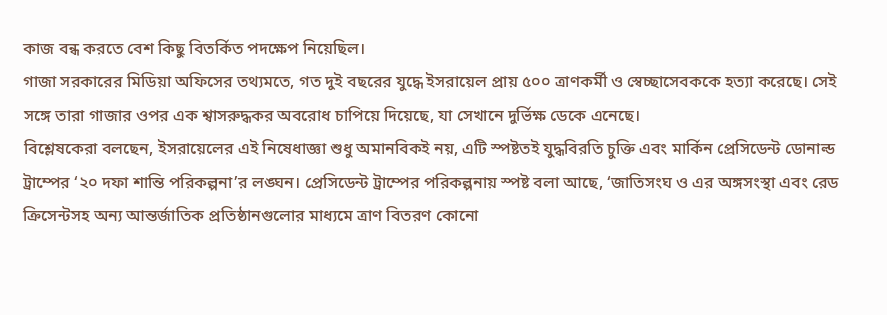কাজ বন্ধ করতে বেশ কিছু বিতর্কিত পদক্ষেপ নিয়েছিল।
গাজা সরকারের মিডিয়া অফিসের তথ্যমতে, গত দুই বছরের যুদ্ধে ইসরায়েল প্রায় ৫০০ ত্রাণকর্মী ও স্বেচ্ছাসেবককে হত্যা করেছে। সেই সঙ্গে তারা গাজার ওপর এক শ্বাসরুদ্ধকর অবরোধ চাপিয়ে দিয়েছে, যা সেখানে দুর্ভিক্ষ ডেকে এনেছে।
বিশ্লেষকেরা বলছেন, ইসরায়েলের এই নিষেধাজ্ঞা শুধু অমানবিকই নয়, এটি স্পষ্টতই যুদ্ধবিরতি চুক্তি এবং মার্কিন প্রেসিডেন্ট ডোনাল্ড ট্রাম্পের ‘২০ দফা শান্তি পরিকল্পনা’র লঙ্ঘন। প্রেসিডেন্ট ট্রাম্পের পরিকল্পনায় স্পষ্ট বলা আছে, ‘জাতিসংঘ ও এর অঙ্গসংস্থা এবং রেড ক্রিসেন্টসহ অন্য আন্তর্জাতিক প্রতিষ্ঠানগুলোর মাধ্যমে ত্রাণ বিতরণ কোনো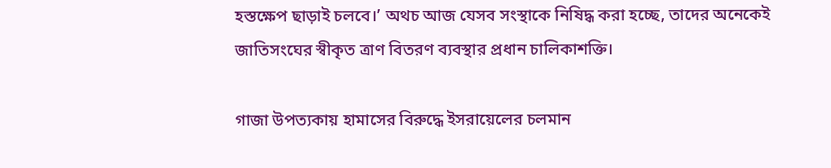হস্তক্ষেপ ছাড়াই চলবে।’ অথচ আজ যেসব সংস্থাকে নিষিদ্ধ করা হচ্ছে, তাদের অনেকেই জাতিসংঘের স্বীকৃত ত্রাণ বিতরণ ব্যবস্থার প্রধান চালিকাশক্তি।

গাজা উপত্যকায় হামাসের বিরুদ্ধে ইসরায়েলের চলমান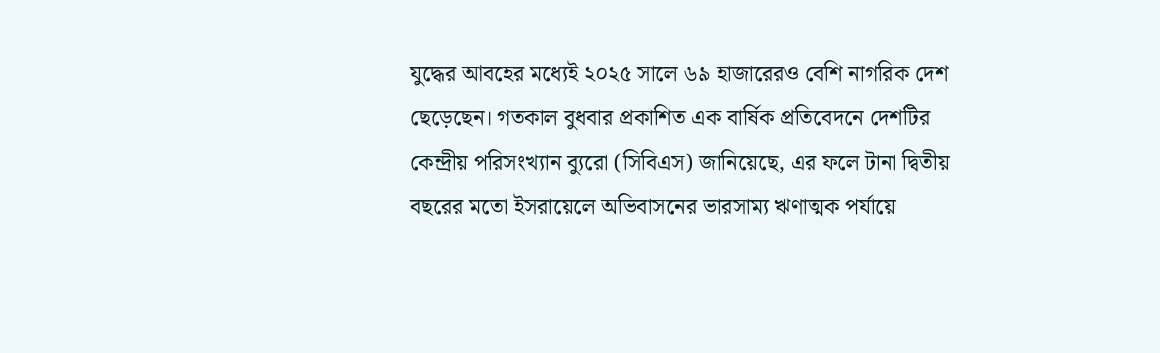যুদ্ধের আবহের মধ্যেই ২০২৫ সালে ৬৯ হাজারেরও বেশি নাগরিক দেশ ছেড়েছেন। গতকাল বুধবার প্রকাশিত এক বার্ষিক প্রতিবেদনে দেশটির কেন্দ্রীয় পরিসংখ্যান ব্যুরো (সিবিএস) জানিয়েছে, এর ফলে টানা দ্বিতীয় বছরের মতো ইসরায়েলে অভিবাসনের ভারসাম্য ঋণাত্মক পর্যায়ে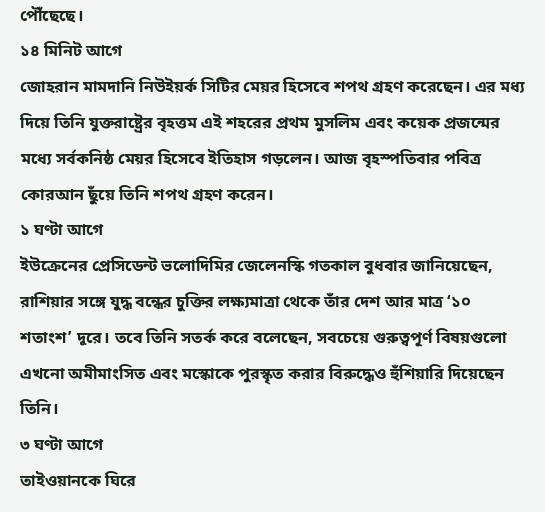পৌঁছেছে।
১৪ মিনিট আগে
জোহরান মামদানি নিউইয়র্ক সিটির মেয়র হিসেবে শপথ গ্রহণ করেছেন। এর মধ্য দিয়ে তিনি যুক্তরাষ্ট্রের বৃহত্তম এই শহরের প্রথম মুসলিম এবং কয়েক প্রজন্মের মধ্যে সর্বকনিষ্ঠ মেয়র হিসেবে ইতিহাস গড়লেন। আজ বৃহস্পতিবার পবিত্র কোরআন ছুঁয়ে তিনি শপথ গ্রহণ করেন।
১ ঘণ্টা আগে
ইউক্রেনের প্রেসিডেন্ট ভলোদিমির জেলেনস্কি গতকাল বুধবার জানিয়েছেন, রাশিয়ার সঙ্গে যুদ্ধ বন্ধের চুক্তির লক্ষ্যমাত্রা থেকে তাঁর দেশ আর মাত্র ‘১০ শতাংশ’ দূরে। তবে তিনি সতর্ক করে বলেছেন, সবচেয়ে গুরুত্বপূর্ণ বিষয়গুলো এখনো অমীমাংসিত এবং মস্কোকে পুরস্কৃত করার বিরুদ্ধেও হুঁশিয়ারি দিয়েছেন তিনি।
৩ ঘণ্টা আগে
তাইওয়ানকে ঘিরে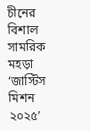চীনের বিশাল সামরিক মহড়া ‘জাস্টিস মিশন ২০২৫’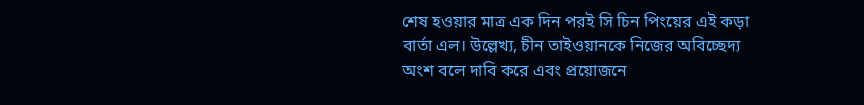শেষ হওয়ার মাত্র এক দিন পরই সি চিন পিংয়ের এই কড়া বার্তা এল। উল্লেখ্য, চীন তাইওয়ানকে নিজের অবিচ্ছেদ্য অংশ বলে দাবি করে এবং প্রয়োজনে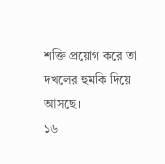শক্তি প্রয়োগ করে তা দখলের হুমকি দিয়ে আসছে।
১৬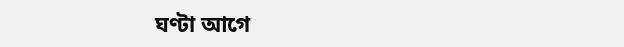ঘণ্টা আগে